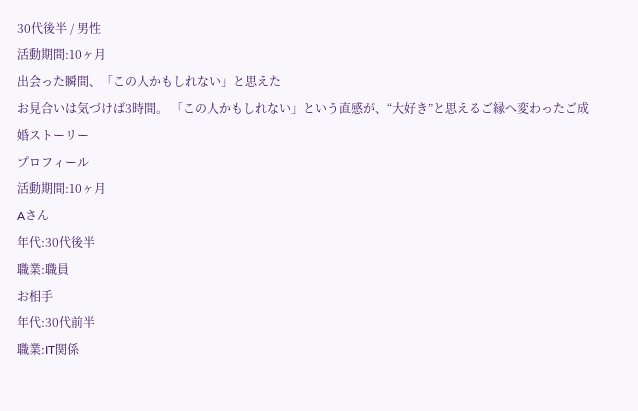30代後半 / 男性
活動期間:10ヶ月
出会った瞬間、「この人かもしれない」と思えた
お見合いは気づけば3時間。 「この人かもしれない」という直感が、“大好き”と思えるご縁へ変わったご成婚ストーリー
プロフィール
活動期間:10ヶ月
Aさん
年代:30代後半
職業:職員
お相手
年代:30代前半
職業:IT関係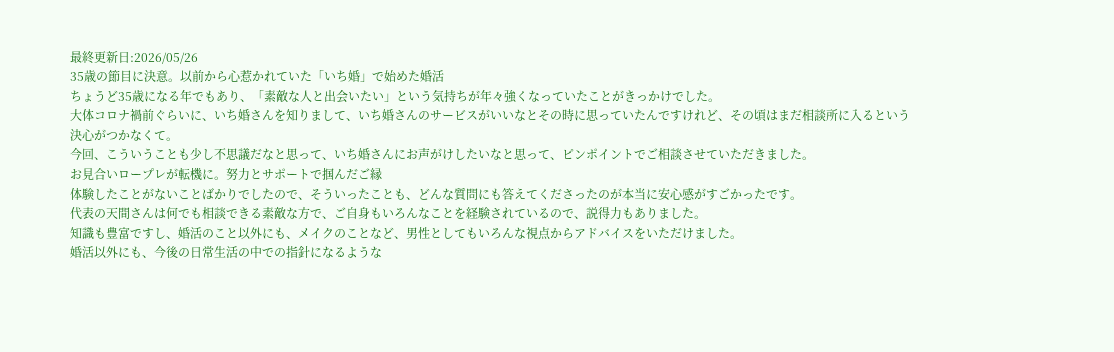最終更新日:2026/05/26
35歳の節目に決意。以前から心惹かれていた「いち婚」で始めた婚活
ちょうど35歳になる年でもあり、「素敵な人と出会いたい」という気持ちが年々強くなっていたことがきっかけでした。
大体コロナ禍前ぐらいに、いち婚さんを知りまして、いち婚さんのサービスがいいなとその時に思っていたんですけれど、その頃はまだ相談所に入るという決心がつかなくて。
今回、こういうことも少し不思議だなと思って、いち婚さんにお声がけしたいなと思って、ピンポイントでご相談させていただきました。
お見合いロープレが転機に。努力とサポートで掴んだご縁
体験したことがないことばかりでしたので、そういったことも、どんな質問にも答えてくださったのが本当に安心感がすごかったです。
代表の天間さんは何でも相談できる素敵な方で、ご自身もいろんなことを経験されているので、説得力もありました。
知識も豊富ですし、婚活のこと以外にも、メイクのことなど、男性としてもいろんな視点からアドバイスをいただけました。
婚活以外にも、今後の日常生活の中での指針になるような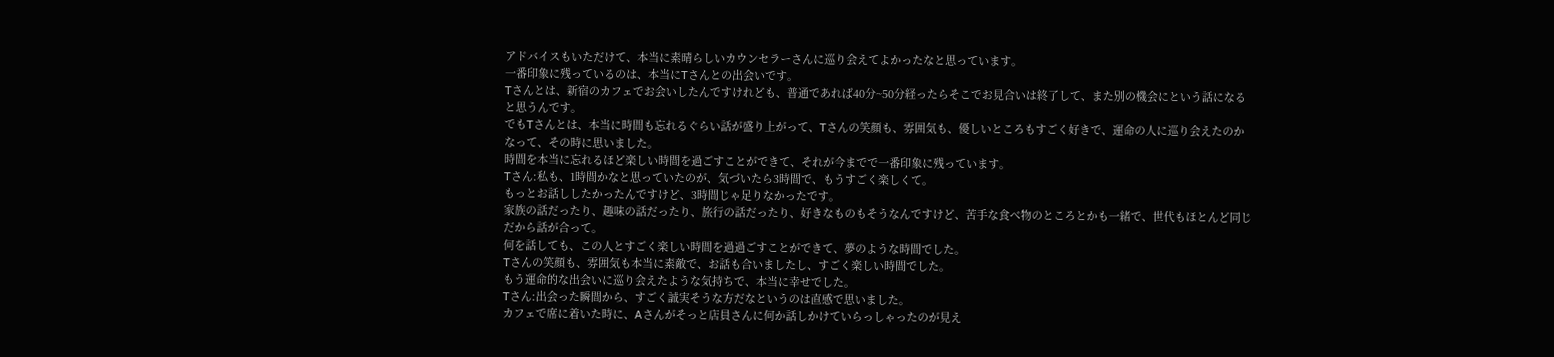アドバイスもいただけて、本当に素晴らしいカウンセラーさんに巡り会えてよかったなと思っています。
一番印象に残っているのは、本当にTさんとの出会いです。
Tさんとは、新宿のカフェでお会いしたんですけれども、普通であれば40分~50分経ったらそこでお見合いは終了して、また別の機会にという話になると思うんです。
でもTさんとは、本当に時間も忘れるぐらい話が盛り上がって、Tさんの笑顔も、雰囲気も、優しいところもすごく好きで、運命の人に巡り会えたのかなって、その時に思いました。
時間を本当に忘れるほど楽しい時間を過ごすことができて、それが今までで一番印象に残っています。
Tさん:私も、1時間かなと思っていたのが、気づいたら3時間で、もうすごく楽しくて。
もっとお話ししたかったんですけど、3時間じゃ足りなかったです。
家族の話だったり、趣味の話だったり、旅行の話だったり、好きなものもそうなんですけど、苦手な食べ物のところとかも一緒で、世代もほとんど同じだから話が合って。
何を話しても、この人とすごく楽しい時間を過過ごすことができて、夢のような時間でした。
Tさんの笑顔も、雰囲気も本当に素敵で、お話も合いましたし、すごく楽しい時間でした。
もう運命的な出会いに巡り会えたような気持ちで、本当に幸せでした。
Tさん:出会った瞬間から、すごく誠実そうな方だなというのは直感で思いました。
カフェで席に着いた時に、Aさんがそっと店員さんに何か話しかけていらっしゃったのが見え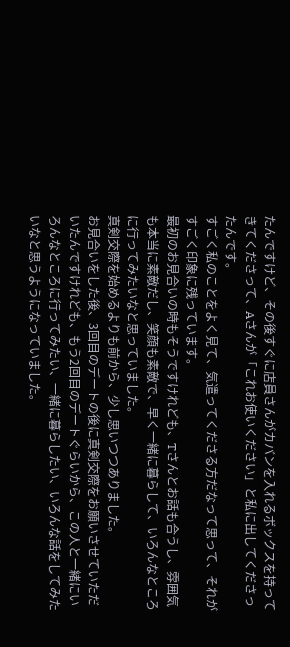たんですけど、その後すぐに店員さんがカバンを入れるボックスを持ってきてくださって、Aさんが「これお使いください」と私に出してくださったんです。
すごく私のことをよく見て、気遣ってくださる方だなって思って、それがすごく印象に残っています。
最初のお見合いの時もそうですけれども、Tさんとお話も合うし、雰囲気も本当に素敵だし、笑顔も素敵で、早く一緒に暮らして、いろんなところに行ってみたいなと思っていました。
真剣交際を始めるよりも前から、少し思いつつありました。
お見合いをした後、3回目のデートの後に真剣交際をお願いさせていただいたんですけれども、もう2回目のデートぐらいから、この人と一緒にいろんなところに行ってみたい、一緒に暮らしたい、いろんな話をしてみたいなと思うようになっていました。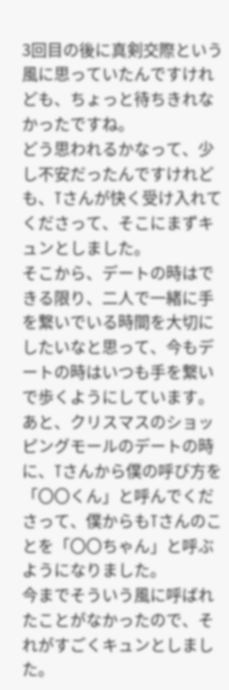3回目の後に真剣交際という風に思っていたんですけれども、ちょっと待ちきれなかったですね。
どう思われるかなって、少し不安だったんですけれども、Tさんが快く受け入れてくださって、そこにまずキュンとしました。
そこから、デートの時はできる限り、二人で一緒に手を繋いでいる時間を大切にしたいなと思って、今もデートの時はいつも手を繋いで歩くようにしています。
あと、クリスマスのショッピングモールのデートの時に、Tさんから僕の呼び方を「〇〇くん」と呼んでくださって、僕からもTさんのことを「〇〇ちゃん」と呼ぶようになりました。
今までそういう風に呼ばれたことがなかったので、それがすごくキュンとしました。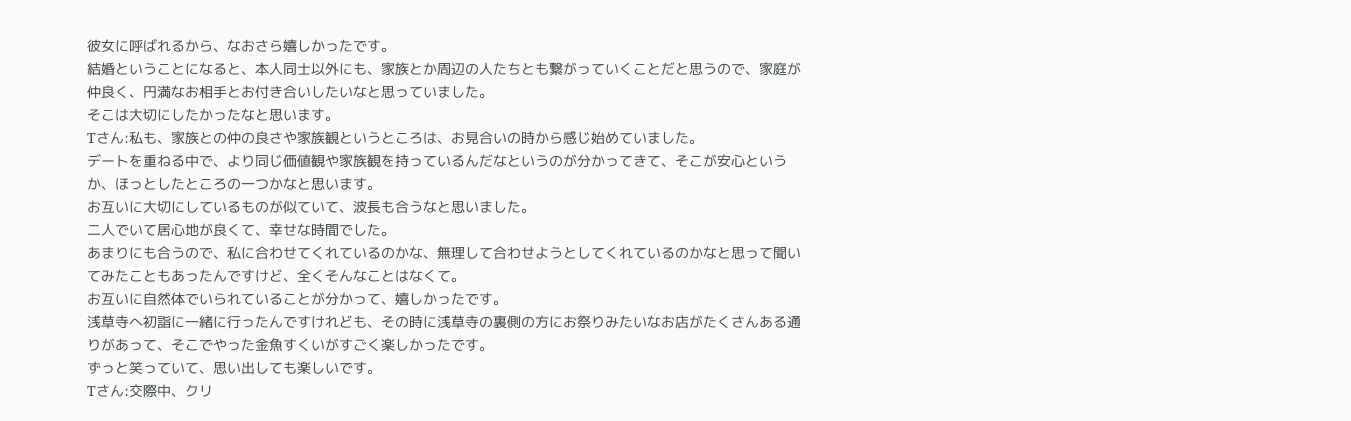彼女に呼ばれるから、なおさら嬉しかったです。
結婚ということになると、本人同士以外にも、家族とか周辺の人たちとも繋がっていくことだと思うので、家庭が仲良く、円満なお相手とお付き合いしたいなと思っていました。
そこは大切にしたかったなと思います。
Tさん:私も、家族との仲の良さや家族観というところは、お見合いの時から感じ始めていました。
デートを重ねる中で、より同じ価値観や家族観を持っているんだなというのが分かってきて、そこが安心というか、ほっとしたところの一つかなと思います。
お互いに大切にしているものが似ていて、波長も合うなと思いました。
二人でいて居心地が良くて、幸せな時間でした。
あまりにも合うので、私に合わせてくれているのかな、無理して合わせようとしてくれているのかなと思って聞いてみたこともあったんですけど、全くそんなことはなくて。
お互いに自然体でいられていることが分かって、嬉しかったです。
浅草寺へ初詣に一緒に行ったんですけれども、その時に浅草寺の裏側の方にお祭りみたいなお店がたくさんある通りがあって、そこでやった金魚すくいがすごく楽しかったです。
ずっと笑っていて、思い出しても楽しいです。
Tさん:交際中、クリ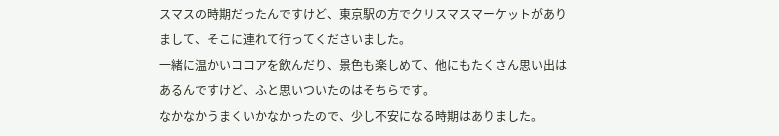スマスの時期だったんですけど、東京駅の方でクリスマスマーケットがありまして、そこに連れて行ってくださいました。
一緒に温かいココアを飲んだり、景色も楽しめて、他にもたくさん思い出はあるんですけど、ふと思いついたのはそちらです。
なかなかうまくいかなかったので、少し不安になる時期はありました。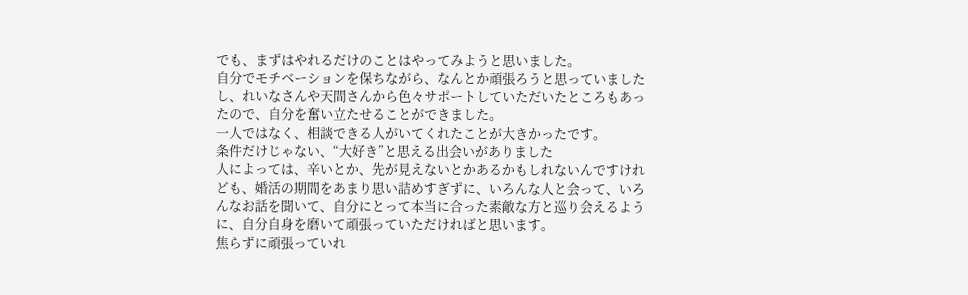でも、まずはやれるだけのことはやってみようと思いました。
自分でモチベーションを保ちながら、なんとか頑張ろうと思っていましたし、れいなさんや天間さんから色々サポートしていただいたところもあったので、自分を奮い立たせることができました。
一人ではなく、相談できる人がいてくれたことが大きかったです。
条件だけじゃない、“大好き”と思える出会いがありました
人によっては、辛いとか、先が見えないとかあるかもしれないんですけれども、婚活の期間をあまり思い詰めすぎずに、いろんな人と会って、いろんなお話を聞いて、自分にとって本当に合った素敵な方と巡り会えるように、自分自身を磨いて頑張っていただければと思います。
焦らずに頑張っていれ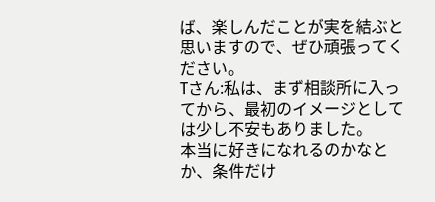ば、楽しんだことが実を結ぶと思いますので、ぜひ頑張ってください。
Tさん:私は、まず相談所に入ってから、最初のイメージとしては少し不安もありました。
本当に好きになれるのかなとか、条件だけ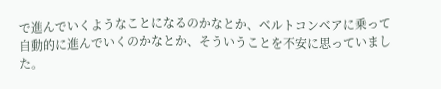で進んでいくようなことになるのかなとか、ベルトコンベアに乗って自動的に進んでいくのかなとか、そういうことを不安に思っていました。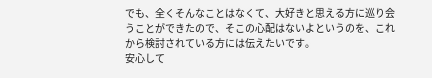でも、全くそんなことはなくて、大好きと思える方に巡り会うことができたので、そこの心配はないよというのを、これから検討されている方には伝えたいです。
安心して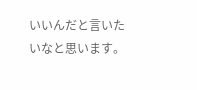いいんだと言いたいなと思います。